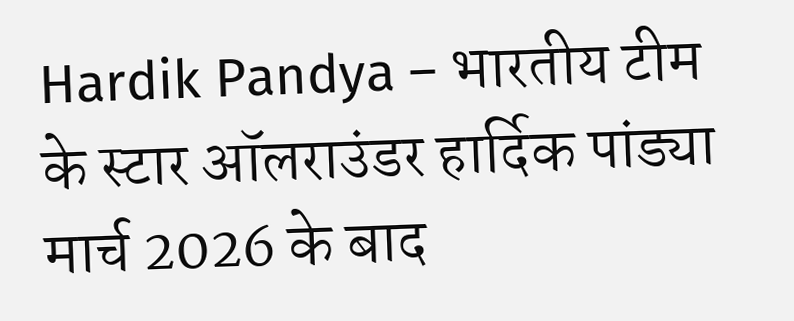Hardik Pandya – भारतीय टीम के स्टार ऑलराउंडर हार्दिक पांड्या मार्च 2026 के बाद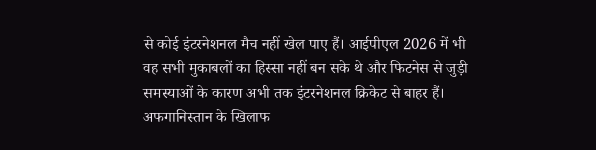से कोई इंटरनेशनल मैच नहीं खेल पाए हैं। आईपीएल 2026 में भी वह सभी मुकाबलों का हिस्सा नहीं बन सके थे और फिटनेस से जुड़ी समस्याओं के कारण अभी तक इंटरनेशनल क्रिकेट से बाहर हैं।
अफगानिस्तान के खिलाफ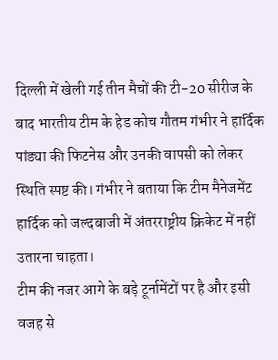दिल्ली में खेली गई तीन मैचों की टी-20 सीरीज के बाद भारतीय टीम के हेड कोच गौतम गंभीर ने हार्दिक पांड्या की फिटनेस और उनकी वापसी को लेकर स्थिति स्पष्ट की। गंभीर ने बताया कि टीम मैनेजमेंट हार्दिक को जल्दबाजी में अंतरराष्ट्रीय क्रिकेट में नहीं उतारना चाहता।
टीम की नजर आगे के बड़े टूर्नामेंटों पर है और इसी वजह से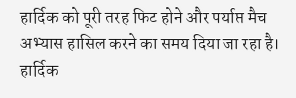हार्दिक को पूरी तरह फिट होने और पर्याप्त मैच अभ्यास हासिल करने का समय दिया जा रहा है।
हार्दिक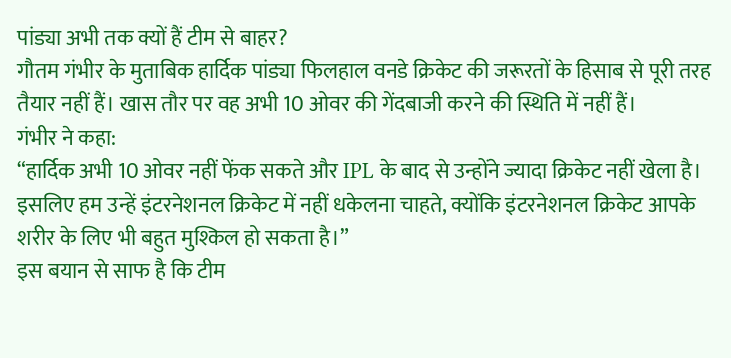पांड्या अभी तक क्यों हैं टीम से बाहर?
गौतम गंभीर के मुताबिक हार्दिक पांड्या फिलहाल वनडे क्रिकेट की जरूरतों के हिसाब से पूरी तरह तैयार नहीं हैं। खास तौर पर वह अभी 10 ओवर की गेंदबाजी करने की स्थिति में नहीं हैं।
गंभीर ने कहा:
“हार्दिक अभी 10 ओवर नहीं फेंक सकते और IPL के बाद से उन्होंने ज्यादा क्रिकेट नहीं खेला है। इसलिए हम उन्हें इंटरनेशनल क्रिकेट में नहीं धकेलना चाहते, क्योंकि इंटरनेशनल क्रिकेट आपके शरीर के लिए भी बहुत मुश्किल हो सकता है।”
इस बयान से साफ है कि टीम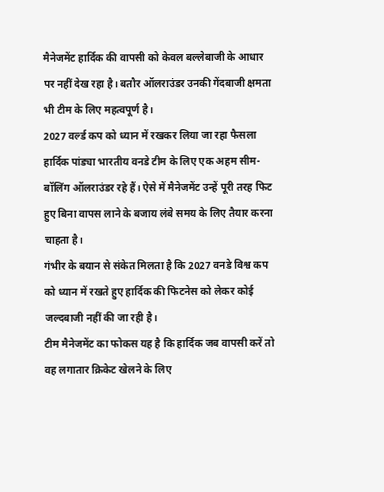मैनेजमेंट हार्दिक की वापसी को केवल बल्लेबाजी के आधार पर नहीं देख रहा है। बतौर ऑलराउंडर उनकी गेंदबाजी क्षमता भी टीम के लिए महत्वपूर्ण है।
2027 वर्ल्ड कप को ध्यान में रखकर लिया जा रहा फैसला
हार्दिक पांड्या भारतीय वनडे टीम के लिए एक अहम सीम-बॉलिंग ऑलराउंडर रहे हैं। ऐसे में मैनेजमेंट उन्हें पूरी तरह फिट हुए बिना वापस लाने के बजाय लंबे समय के लिए तैयार करना चाहता है।
गंभीर के बयान से संकेत मिलता है कि 2027 वनडे विश्व कप को ध्यान में रखते हुए हार्दिक की फिटनेस को लेकर कोई जल्दबाजी नहीं की जा रही है।
टीम मैनेजमेंट का फोकस यह है कि हार्दिक जब वापसी करें तो वह लगातार क्रिकेट खेलने के लिए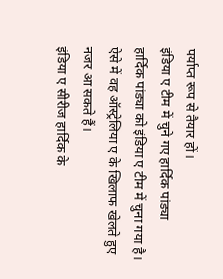पर्याप्त रूप से तैयार हों।
इंडिया ए टीम में चुने गए हार्दिक पांड्या
हार्दिक पांड्या को इंडिया ए टीम में चुना गया है। ऐसे में वह ऑस्ट्रेलिया ए के खिलाफ खेलते हुए नजर आ सकते हैं।
इंडिया ए सीरीज हार्दिक के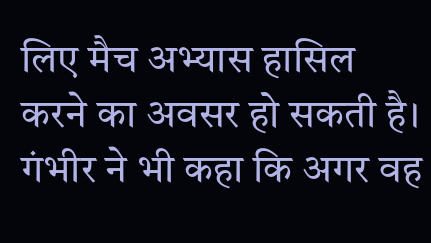लिए मैच अभ्यास हासिल करने का अवसर हो सकती है। गंभीर ने भी कहा कि अगर वह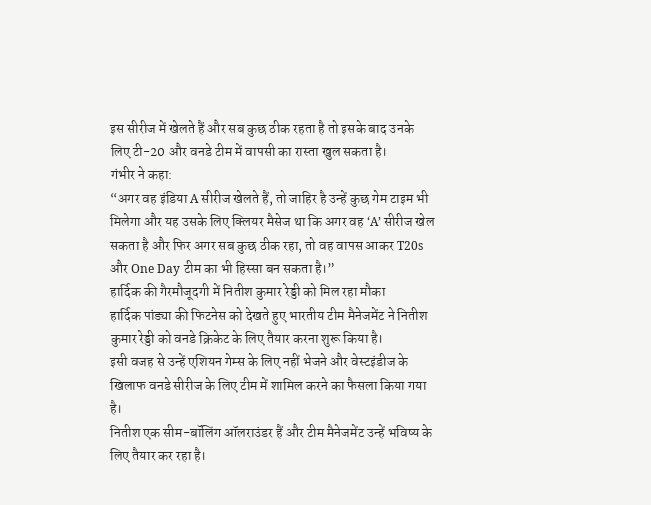इस सीरीज में खेलते हैं और सब कुछ ठीक रहता है तो इसके बाद उनके लिए टी-20 और वनडे टीम में वापसी का रास्ता खुल सकता है।
गंभीर ने कहा:
“अगर वह इंडिया A सीरीज खेलते हैं, तो जाहिर है उन्हें कुछ गेम टाइम भी मिलेगा और यह उसके लिए क्लियर मैसेज था कि अगर वह ‘A’ सीरीज खेल सकता है और फिर अगर सब कुछ ठीक रहा, तो वह वापस आकर T20s और One Day टीम का भी हिस्सा बन सकता है।”
हार्दिक की गैरमौजूदगी में नितीश कुमार रेड्डी को मिल रहा मौका
हार्दिक पांड्या की फिटनेस को देखते हुए भारतीय टीम मैनेजमेंट ने नितीश कुमार रेड्डी को वनडे क्रिकेट के लिए तैयार करना शुरू किया है।
इसी वजह से उन्हें एशियन गेम्स के लिए नहीं भेजने और वेस्टइंडीज के खिलाफ वनडे सीरीज के लिए टीम में शामिल करने का फैसला किया गया है।
नितीश एक सीम-बॉलिंग ऑलराउंडर हैं और टीम मैनेजमेंट उन्हें भविष्य के लिए तैयार कर रहा है।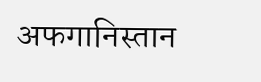अफगानिस्तान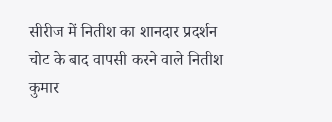सीरीज में नितीश का शानदार प्रदर्शन
चोट के बाद वापसी करने वाले नितीश कुमार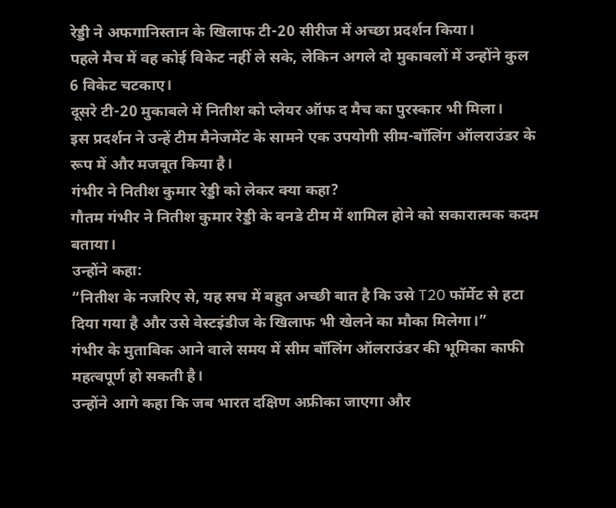रेड्डी ने अफगानिस्तान के खिलाफ टी-20 सीरीज में अच्छा प्रदर्शन किया।
पहले मैच में वह कोई विकेट नहीं ले सके, लेकिन अगले दो मुकाबलों में उन्होंने कुल 6 विकेट चटकाए।
दूसरे टी-20 मुकाबले में नितीश को प्लेयर ऑफ द मैच का पुरस्कार भी मिला।
इस प्रदर्शन ने उन्हें टीम मैनेजमेंट के सामने एक उपयोगी सीम-बॉलिंग ऑलराउंडर के रूप में और मजबूत किया है।
गंभीर ने नितीश कुमार रेड्डी को लेकर क्या कहा?
गौतम गंभीर ने नितीश कुमार रेड्डी के वनडे टीम में शामिल होने को सकारात्मक कदम बताया।
उन्होंने कहा:
“नितीश के नजरिए से, यह सच में बहुत अच्छी बात है कि उसे T20 फॉर्मेट से हटा दिया गया है और उसे वेस्टइंडीज के खिलाफ भी खेलने का मौका मिलेगा।”
गंभीर के मुताबिक आने वाले समय में सीम बॉलिंग ऑलराउंडर की भूमिका काफी महत्वपूर्ण हो सकती है।
उन्होंने आगे कहा कि जब भारत दक्षिण अफ्रीका जाएगा और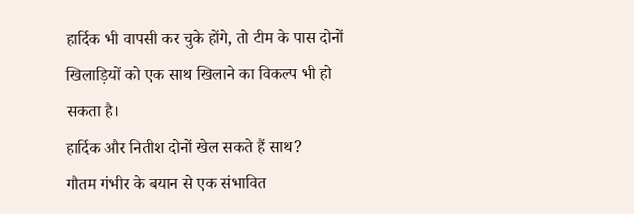हार्दिक भी वापसी कर चुके होंगे, तो टीम के पास दोनों खिलाड़ियों को एक साथ खिलाने का विकल्प भी हो सकता है।
हार्दिक और नितीश दोनों खेल सकते हैं साथ?
गौतम गंभीर के बयान से एक संभावित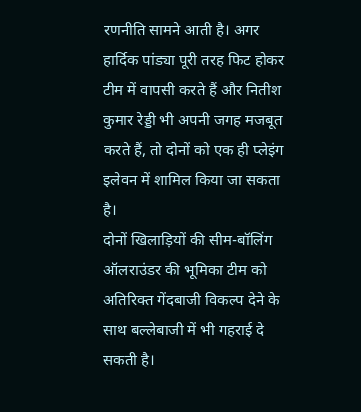रणनीति सामने आती है। अगर हार्दिक पांड्या पूरी तरह फिट होकर टीम में वापसी करते हैं और नितीश कुमार रेड्डी भी अपनी जगह मजबूत करते हैं, तो दोनों को एक ही प्लेइंग इलेवन में शामिल किया जा सकता है।
दोनों खिलाड़ियों की सीम-बॉलिंग ऑलराउंडर की भूमिका टीम को अतिरिक्त गेंदबाजी विकल्प देने के साथ बल्लेबाजी में भी गहराई दे सकती है।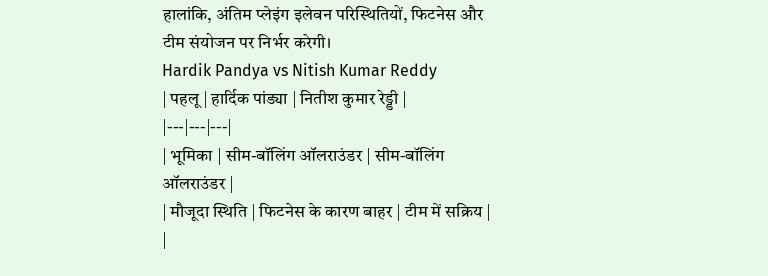हालांकि, अंतिम प्लेइंग इलेवन परिस्थितियों, फिटनेस और टीम संयोजन पर निर्भर करेगी।
Hardik Pandya vs Nitish Kumar Reddy
| पहलू | हार्दिक पांड्या | नितीश कुमार रेड्डी |
|---|---|---|
| भूमिका | सीम-बॉलिंग ऑलराउंडर | सीम-बॉलिंग ऑलराउंडर |
| मौजूदा स्थिति | फिटनेस के कारण बाहर | टीम में सक्रिय |
|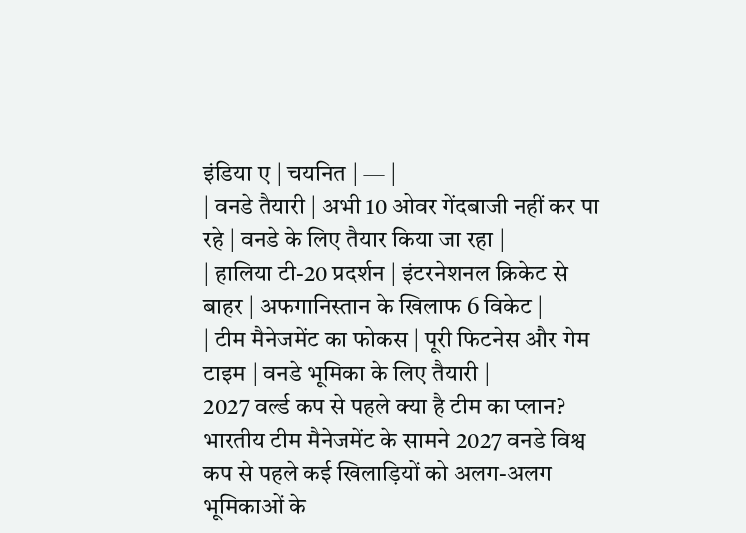इंडिया ए | चयनित | — |
| वनडे तैयारी | अभी 10 ओवर गेंदबाजी नहीं कर पा रहे | वनडे के लिए तैयार किया जा रहा |
| हालिया टी-20 प्रदर्शन | इंटरनेशनल क्रिकेट से बाहर | अफगानिस्तान के खिलाफ 6 विकेट |
| टीम मैनेजमेंट का फोकस | पूरी फिटनेस और गेम टाइम | वनडे भूमिका के लिए तैयारी |
2027 वर्ल्ड कप से पहले क्या है टीम का प्लान?
भारतीय टीम मैनेजमेंट के सामने 2027 वनडे विश्व कप से पहले कई खिलाड़ियों को अलग-अलग भूमिकाओं के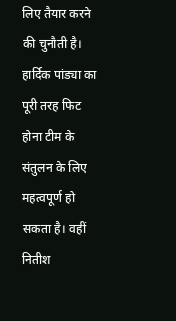लिए तैयार करने की चुनौती है।
हार्दिक पांड्या का पूरी तरह फिट होना टीम के संतुलन के लिए महत्वपूर्ण हो सकता है। वहीं नितीश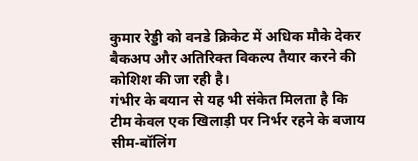कुमार रेड्डी को वनडे क्रिकेट में अधिक मौके देकर बैकअप और अतिरिक्त विकल्प तैयार करने की कोशिश की जा रही है।
गंभीर के बयान से यह भी संकेत मिलता है कि टीम केवल एक खिलाड़ी पर निर्भर रहने के बजाय सीम-बॉलिंग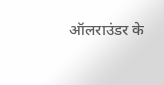ऑलराउंडर के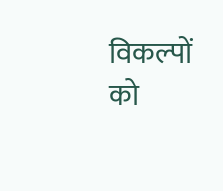विकल्पों को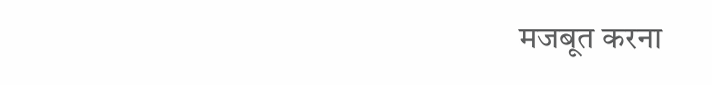मजबूत करना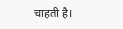चाहती है।